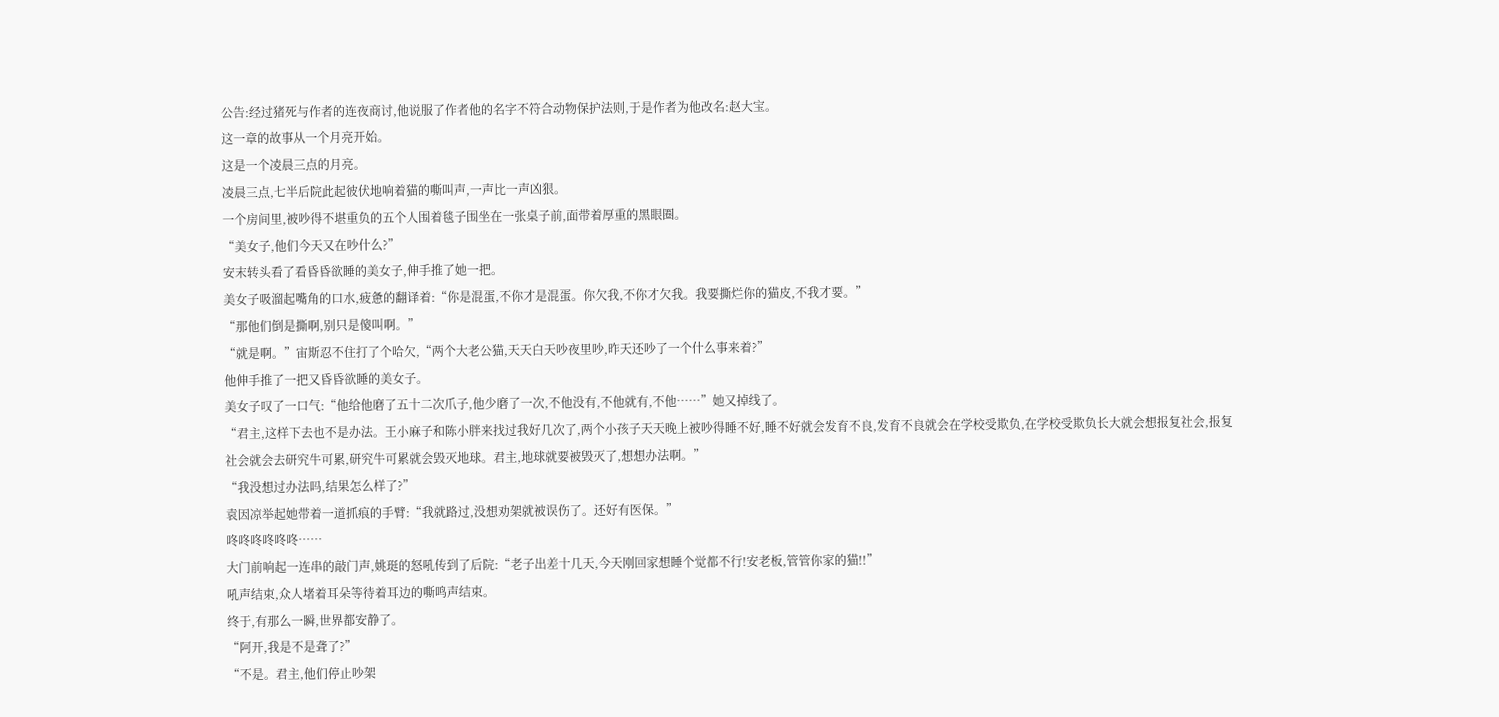公告:经过猪死与作者的连夜商讨,他说服了作者他的名字不符合动物保护法则,于是作者为他改名:赵大宝。
这一章的故事从一个月亮开始。
这是一个凌晨三点的月亮。
凌晨三点,七半后院此起彼伏地响着猫的嘶叫声,一声比一声凶狠。
一个房间里,被吵得不堪重负的五个人围着毯子围坐在一张桌子前,面带着厚重的黑眼圈。
“美女子,他们今天又在吵什么?”
安末转头看了看昏昏欲睡的美女子,伸手推了她一把。
美女子吸溜起嘴角的口水,疲惫的翻译着:“你是混蛋,不你才是混蛋。你欠我,不你才欠我。我要撕烂你的猫皮,不我才要。”
“那他们倒是撕啊,别只是傻叫啊。”
“就是啊。”宙斯忍不住打了个哈欠,“两个大老公猫,天天白天吵夜里吵,昨天还吵了一个什么事来着?”
他伸手推了一把又昏昏欲睡的美女子。
美女子叹了一口气:“他给他磨了五十二次爪子,他少磨了一次,不他没有,不他就有,不他……”她又掉线了。
“君主,这样下去也不是办法。王小麻子和陈小胖来找过我好几次了,两个小孩子天天晚上被吵得睡不好,睡不好就会发育不良,发育不良就会在学校受欺负,在学校受欺负长大就会想报复社会,报复社会就会去研究牛可累,研究牛可累就会毁灭地球。君主,地球就要被毁灭了,想想办法啊。”
“我没想过办法吗,结果怎么样了?”
袁因凉举起她带着一道抓痕的手臂:“我就路过,没想劝架就被误伤了。还好有医保。”
咚咚咚咚咚咚……
大门前响起一连串的敲门声,姚珽的怒吼传到了后院:“老子出差十几天,今天刚回家想睡个觉都不行!安老板,管管你家的猫!!”
吼声结束,众人堵着耳朵等待着耳边的嘶鸣声结束。
终于,有那么一瞬,世界都安静了。
“阿开,我是不是聋了?”
“不是。君主,他们停止吵架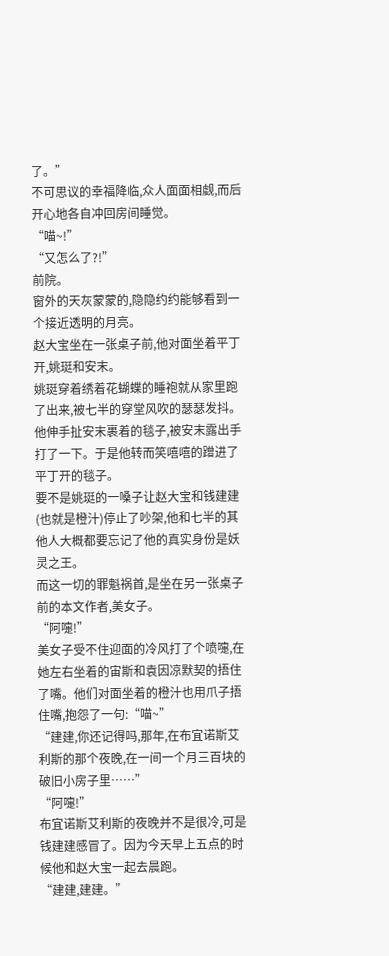了。”
不可思议的幸福降临,众人面面相觑,而后开心地各自冲回房间睡觉。
“喵~!”
“又怎么了?!”
前院。
窗外的天灰蒙蒙的,隐隐约约能够看到一个接近透明的月亮。
赵大宝坐在一张桌子前,他对面坐着平丁开,姚珽和安末。
姚珽穿着绣着花蝴蝶的睡袍就从家里跑了出来,被七半的穿堂风吹的瑟瑟发抖。他伸手扯安末裹着的毯子,被安末露出手打了一下。于是他转而笑嘻嘻的蹭进了平丁开的毯子。
要不是姚珽的一嗓子让赵大宝和钱建建(也就是橙汁)停止了吵架,他和七半的其他人大概都要忘记了他的真实身份是妖灵之王。
而这一切的罪魁祸首,是坐在另一张桌子前的本文作者,美女子。
“阿嚏!”
美女子受不住迎面的冷风打了个喷嚏,在她左右坐着的宙斯和袁因凉默契的捂住了嘴。他们对面坐着的橙汁也用爪子捂住嘴,抱怨了一句:“喵~”
“建建,你还记得吗,那年,在布宜诺斯艾利斯的那个夜晚,在一间一个月三百块的破旧小房子里……”
“阿嚏!”
布宜诺斯艾利斯的夜晚并不是很冷,可是钱建建感冒了。因为今天早上五点的时候他和赵大宝一起去晨跑。
“建建,建建。”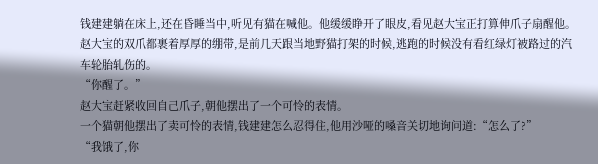钱建建躺在床上,还在昏睡当中,听见有猫在喊他。他缓缓睁开了眼皮,看见赵大宝正打算伸爪子扇醒他。
赵大宝的双爪都裹着厚厚的绷带,是前几天跟当地野猫打架的时候,逃跑的时候没有看红绿灯被路过的汽车轮胎轧伤的。
“你醒了。”
赵大宝赶紧收回自己爪子,朝他摆出了一个可怜的表情。
一个猫朝他摆出了卖可怜的表情,钱建建怎么忍得住,他用沙哑的嗓音关切地询问道:“怎么了?”
“我饿了,你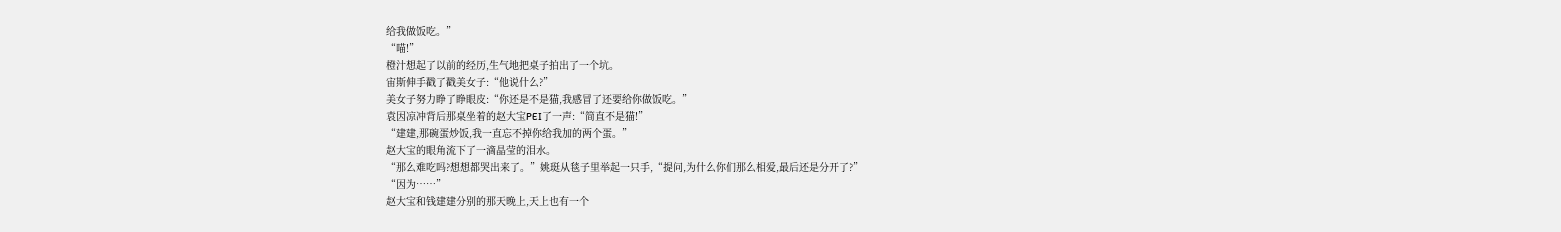给我做饭吃。”
“喵!”
橙汁想起了以前的经历,生气地把桌子拍出了一个坑。
宙斯伸手戳了戳美女子:“他说什么?”
美女子努力睁了睁眼皮:“你还是不是猫,我感冒了还要给你做饭吃。”
袁因凉冲背后那桌坐着的赵大宝PEI了一声:“简直不是猫!”
“建建,那碗蛋炒饭,我一直忘不掉你给我加的两个蛋。”
赵大宝的眼角流下了一滴晶莹的泪水。
“那么难吃吗?想想都哭出来了。”姚珽从毯子里举起一只手,“提问,为什么你们那么相爱,最后还是分开了?”
“因为……”
赵大宝和钱建建分别的那天晚上,天上也有一个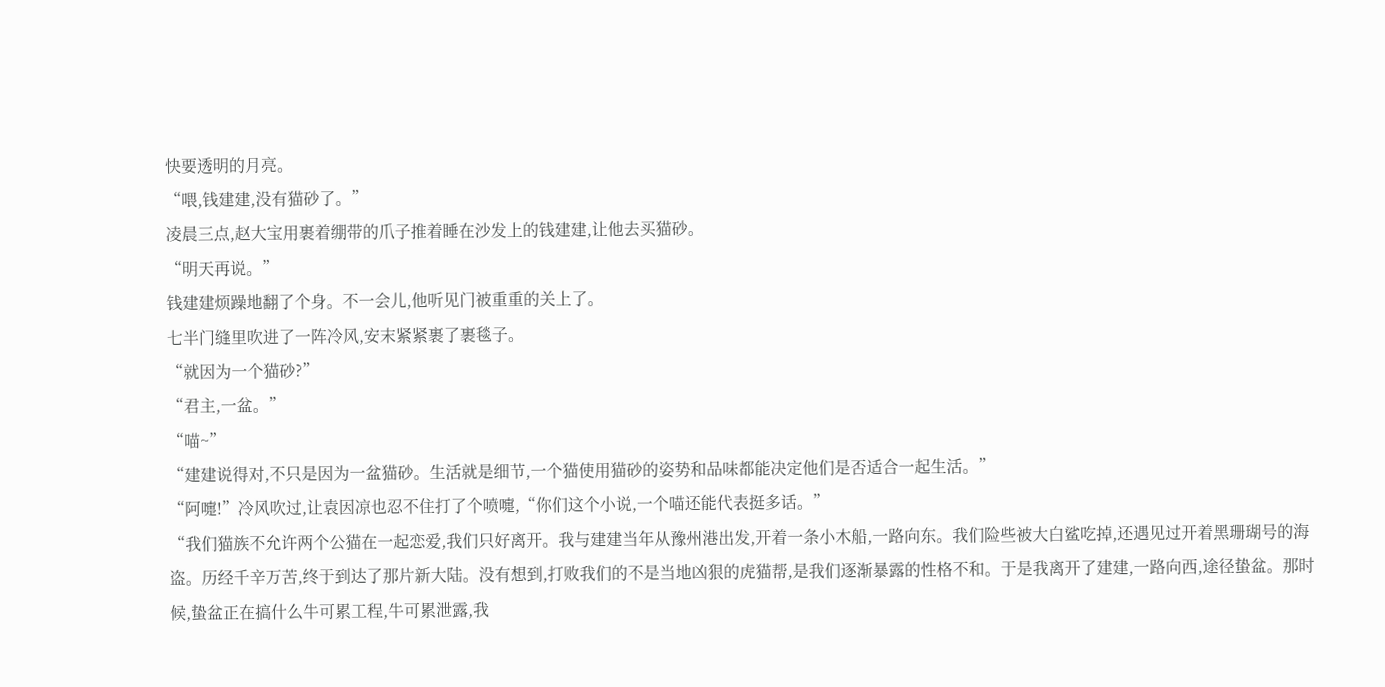快要透明的月亮。
“喂,钱建建,没有猫砂了。”
凌晨三点,赵大宝用裹着绷带的爪子推着睡在沙发上的钱建建,让他去买猫砂。
“明天再说。”
钱建建烦躁地翻了个身。不一会儿,他听见门被重重的关上了。
七半门缝里吹进了一阵冷风,安末紧紧裹了裹毯子。
“就因为一个猫砂?”
“君主,一盆。”
“喵~”
“建建说得对,不只是因为一盆猫砂。生活就是细节,一个猫使用猫砂的姿势和品味都能决定他们是否适合一起生活。”
“阿嚏!”冷风吹过,让袁因凉也忍不住打了个喷嚏,“你们这个小说,一个喵还能代表挺多话。”
“我们猫族不允许两个公猫在一起恋爱,我们只好离开。我与建建当年从豫州港出发,开着一条小木船,一路向东。我们险些被大白鲨吃掉,还遇见过开着黑珊瑚号的海盗。历经千辛万苦,终于到达了那片新大陆。没有想到,打败我们的不是当地凶狠的虎猫帮,是我们逐渐暴露的性格不和。于是我离开了建建,一路向西,途径蛰盆。那时候,蛰盆正在搞什么牛可累工程,牛可累泄露,我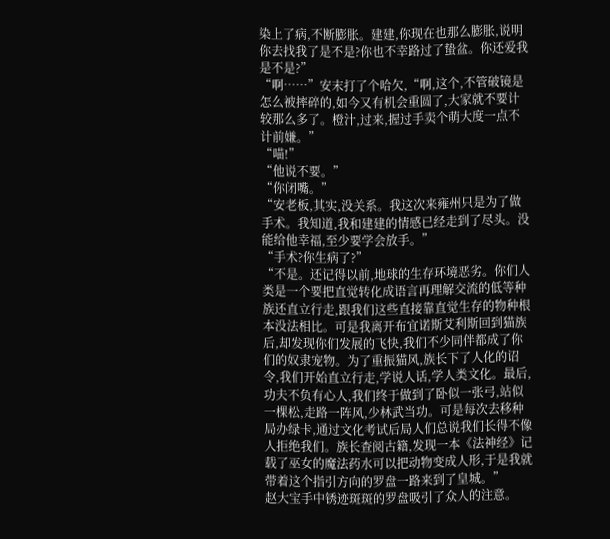染上了病,不断膨胀。建建,你现在也那么膨胀,说明你去找我了是不是?你也不幸路过了蛰盆。你还爱我是不是?”
“啊……”安末打了个哈欠,“啊,这个,不管破镜是怎么被摔碎的,如今又有机会重圆了,大家就不要计较那么多了。橙汁,过来,握过手卖个萌大度一点不计前嫌。”
“喵!”
“他说不要。”
“你闭嘴。”
“安老板,其实,没关系。我这次来雍州只是为了做手术。我知道,我和建建的情感已经走到了尽头。没能给他幸福,至少要学会放手。”
“手术?你生病了?”
“不是。还记得以前,地球的生存环境恶劣。你们人类是一个要把直觉转化成语言再理解交流的低等种族还直立行走,跟我们这些直接靠直觉生存的物种根本没法相比。可是我离开布宜诺斯艾利斯回到猫族后,却发现你们发展的飞快,我们不少同伴都成了你们的奴隶宠物。为了重振猫风,族长下了人化的诏令,我们开始直立行走,学说人话,学人类文化。最后,功夫不负有心人,我们终于做到了卧似一张弓,站似一棵松,走路一阵风,少林武当功。可是每次去移种局办绿卡,通过文化考试后局人们总说我们长得不像人拒绝我们。族长查阅古籍,发现一本《法神经》记载了巫女的魔法药水可以把动物变成人形,于是我就带着这个指引方向的罗盘一路来到了皇城。”
赵大宝手中锈迹斑斑的罗盘吸引了众人的注意。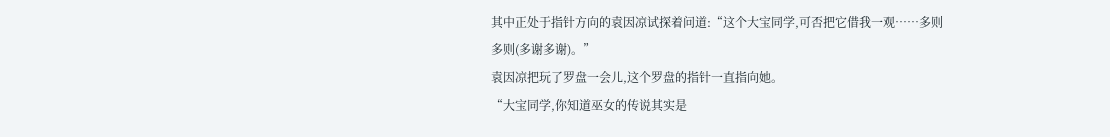其中正处于指针方向的袁因凉试探着问道:“这个大宝同学,可否把它借我一观……多则多则(多谢多谢)。”
袁因凉把玩了罗盘一会儿,这个罗盘的指针一直指向她。
“大宝同学,你知道巫女的传说其实是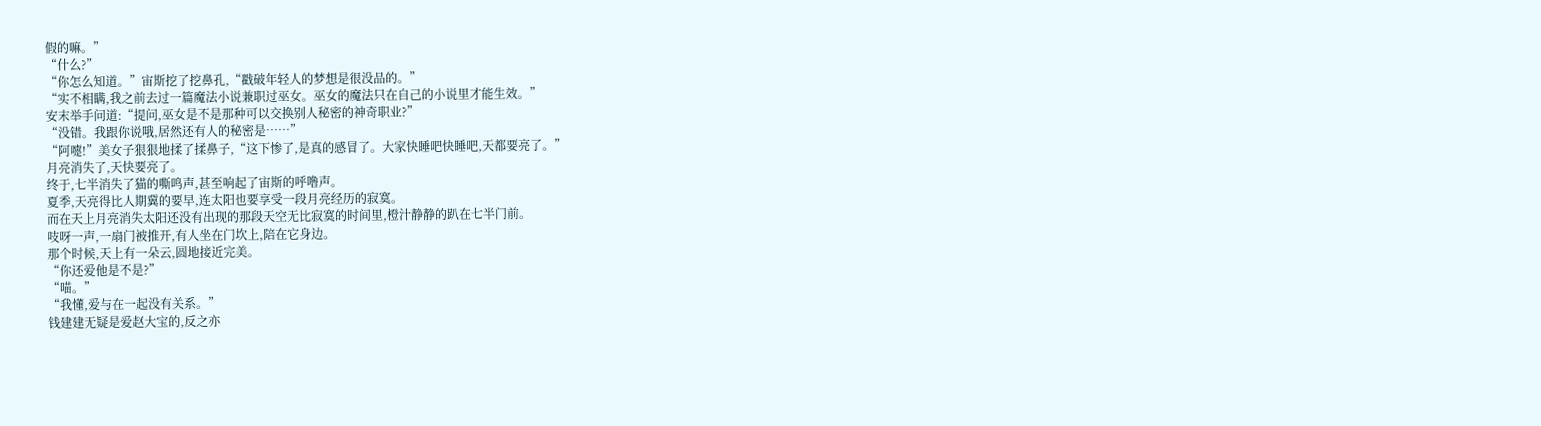假的嘛。”
“什么?”
“你怎么知道。”宙斯挖了挖鼻孔,“戳破年轻人的梦想是很没品的。”
“实不相瞒,我之前去过一篇魔法小说兼职过巫女。巫女的魔法只在自己的小说里才能生效。”
安末举手问道:“提问,巫女是不是那种可以交换别人秘密的神奇职业?”
“没错。我跟你说哦,居然还有人的秘密是……”
“阿嚏!”美女子狠狠地揉了揉鼻子,“这下惨了,是真的感冒了。大家快睡吧快睡吧,天都要亮了。”
月亮消失了,天快要亮了。
终于,七半消失了猫的嘶鸣声,甚至响起了宙斯的呼噜声。
夏季,天亮得比人期冀的要早,连太阳也要享受一段月亮经历的寂寞。
而在天上月亮消失太阳还没有出现的那段天空无比寂寞的时间里,橙汁静静的趴在七半门前。
吱呀一声,一扇门被推开,有人坐在门坎上,陪在它身边。
那个时候,天上有一朵云,圆地接近完美。
“你还爱他是不是?”
“喵。”
“我懂,爱与在一起没有关系。”
钱建建无疑是爱赵大宝的,反之亦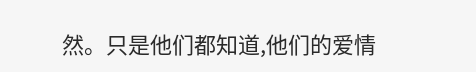然。只是他们都知道,他们的爱情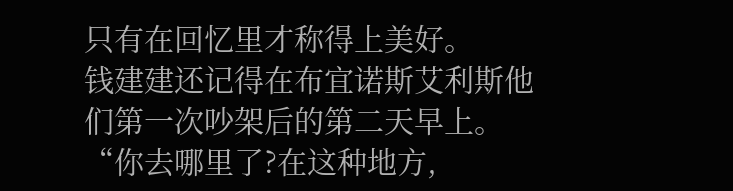只有在回忆里才称得上美好。
钱建建还记得在布宜诺斯艾利斯他们第一次吵架后的第二天早上。
“你去哪里了?在这种地方,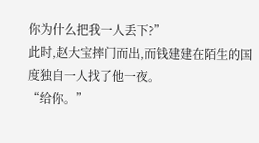你为什么把我一人丢下?”
此时,赵大宝摔门而出,而钱建建在陌生的国度独自一人找了他一夜。
“给你。”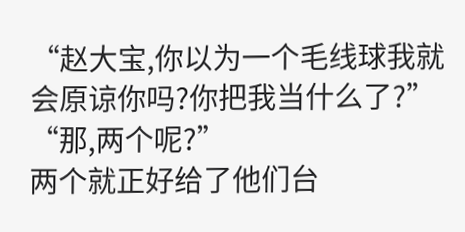“赵大宝,你以为一个毛线球我就会原谅你吗?你把我当什么了?”
“那,两个呢?”
两个就正好给了他们台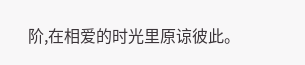阶,在相爱的时光里原谅彼此。